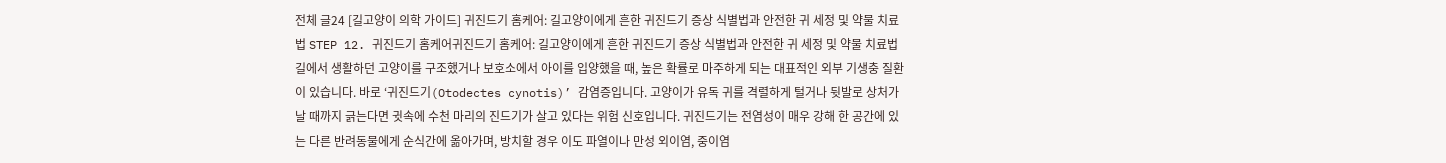전체 글24 [길고양이 의학 가이드] 귀진드기 홈케어: 길고양이에게 흔한 귀진드기 증상 식별법과 안전한 귀 세정 및 약물 치료법 STEP 12. 귀진드기 홈케어귀진드기 홈케어: 길고양이에게 흔한 귀진드기 증상 식별법과 안전한 귀 세정 및 약물 치료법길에서 생활하던 고양이를 구조했거나 보호소에서 아이를 입양했을 때, 높은 확률로 마주하게 되는 대표적인 외부 기생충 질환이 있습니다. 바로 ‘귀진드기(Otodectes cynotis)’ 감염증입니다. 고양이가 유독 귀를 격렬하게 털거나 뒷발로 상처가 날 때까지 긁는다면 귓속에 수천 마리의 진드기가 살고 있다는 위험 신호입니다. 귀진드기는 전염성이 매우 강해 한 공간에 있는 다른 반려동물에게 순식간에 옮아가며, 방치할 경우 이도 파열이나 만성 외이염, 중이염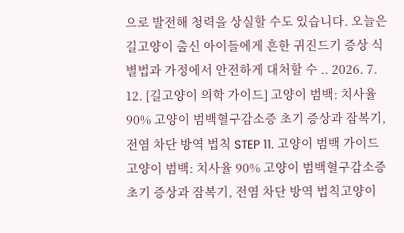으로 발전해 청력을 상실할 수도 있습니다. 오늘은 길고양이 출신 아이들에게 흔한 귀진드기 증상 식별법과 가정에서 안전하게 대처할 수 .. 2026. 7. 12. [길고양이 의학 가이드] 고양이 범백: 치사율 90% 고양이 범백혈구감소증 초기 증상과 잠복기, 전염 차단 방역 법칙 STEP 11. 고양이 범백 가이드고양이 범백: 치사율 90% 고양이 범백혈구감소증 초기 증상과 잠복기, 전염 차단 방역 법칙고양이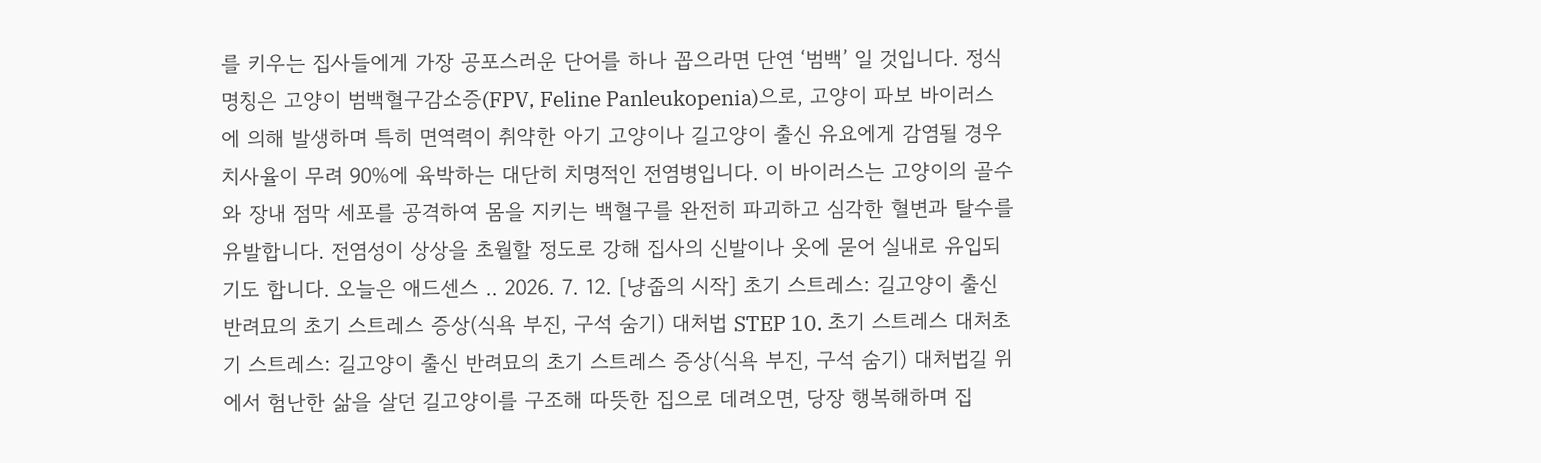를 키우는 집사들에게 가장 공포스러운 단어를 하나 꼽으라면 단연 ‘범백’ 일 것입니다. 정식 명칭은 고양이 범백혈구감소증(FPV, Feline Panleukopenia)으로, 고양이 파보 바이러스에 의해 발생하며 특히 면역력이 취약한 아기 고양이나 길고양이 출신 유요에게 감염될 경우 치사율이 무려 90%에 육박하는 대단히 치명적인 전염병입니다. 이 바이러스는 고양이의 골수와 장내 점막 세포를 공격하여 몸을 지키는 백혈구를 완전히 파괴하고 심각한 혈변과 탈수를 유발합니다. 전염성이 상상을 초월할 정도로 강해 집사의 신발이나 옷에 묻어 실내로 유입되기도 합니다. 오늘은 애드센스 .. 2026. 7. 12. [냥줍의 시작] 초기 스트레스: 길고양이 출신 반려묘의 초기 스트레스 증상(식욕 부진, 구석 숨기) 대처법 STEP 10. 초기 스트레스 대처초기 스트레스: 길고양이 출신 반려묘의 초기 스트레스 증상(식욕 부진, 구석 숨기) 대처법길 위에서 험난한 삶을 살던 길고양이를 구조해 따뜻한 집으로 데려오면, 당장 행복해하며 집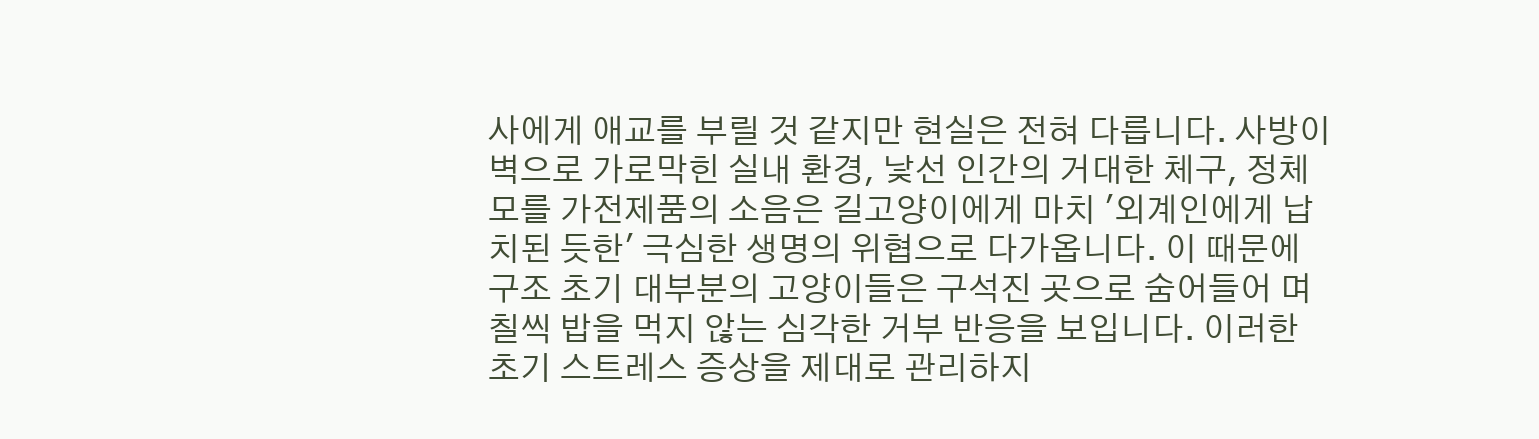사에게 애교를 부릴 것 같지만 현실은 전혀 다릅니다. 사방이 벽으로 가로막힌 실내 환경, 낯선 인간의 거대한 체구, 정체 모를 가전제품의 소음은 길고양이에게 마치 '외계인에게 납치된 듯한' 극심한 생명의 위협으로 다가옵니다. 이 때문에 구조 초기 대부분의 고양이들은 구석진 곳으로 숨어들어 며칠씩 밥을 먹지 않는 심각한 거부 반응을 보입니다. 이러한 초기 스트레스 증상을 제대로 관리하지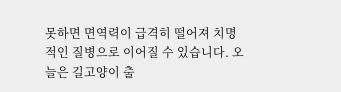못하면 면역력이 급격히 떨어져 치명적인 질병으로 이어질 수 있습니다. 오늘은 길고양이 출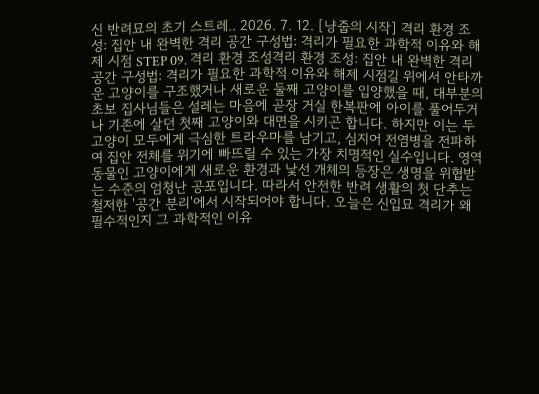신 반려묘의 초기 스트레.. 2026. 7. 12. [냥줍의 시작] 격리 환경 조성: 집안 내 완벽한 격리 공간 구성법: 격리가 필요한 과학적 이유와 해제 시점 STEP 09. 격리 환경 조성격리 환경 조성: 집안 내 완벽한 격리 공간 구성법: 격리가 필요한 과학적 이유와 해제 시점길 위에서 안타까운 고양이를 구조했거나 새로운 둘째 고양이를 입양했을 때, 대부분의 초보 집사님들은 설레는 마음에 곧장 거실 한복판에 아이를 풀어두거나 기존에 살던 첫째 고양이와 대면을 시키곤 합니다. 하지만 이는 두 고양이 모두에게 극심한 트라우마를 남기고, 심지어 전염병을 전파하여 집안 전체를 위기에 빠뜨릴 수 있는 가장 치명적인 실수입니다. 영역 동물인 고양이에게 새로운 환경과 낯선 개체의 등장은 생명을 위협받는 수준의 엄청난 공포입니다. 따라서 안전한 반려 생활의 첫 단추는 철저한 '공간 분리'에서 시작되어야 합니다. 오늘은 신입묘 격리가 왜 필수적인지 그 과학적인 이유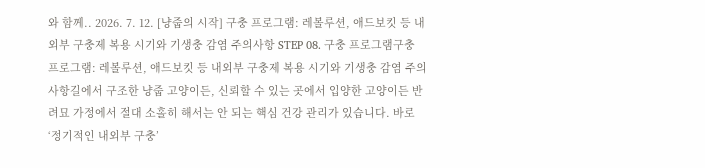와 함께.. 2026. 7. 12. [냥줍의 시작] 구충 프로그램: 레볼루션, 애드보킷 등 내외부 구충제 복용 시기와 기생충 감염 주의사항 STEP 08. 구충 프로그램구충 프로그램: 레볼루션, 애드보킷 등 내외부 구충제 복용 시기와 기생충 감염 주의사항길에서 구조한 냥줍 고양이든, 신뢰할 수 있는 곳에서 입양한 고양이든 반려묘 가정에서 절대 소홀히 해서는 안 되는 핵심 건강 관리가 있습니다. 바로 ‘정기적인 내외부 구충’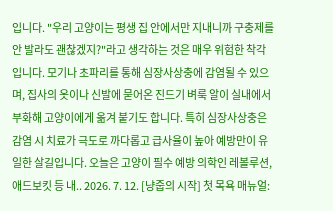입니다. "우리 고양이는 평생 집 안에서만 지내니까 구충제를 안 발라도 괜찮겠지?"라고 생각하는 것은 매우 위험한 착각입니다. 모기나 초파리를 통해 심장사상충에 감염될 수 있으며, 집사의 옷이나 신발에 묻어온 진드기 벼룩 알이 실내에서 부화해 고양이에게 옮겨 붙기도 합니다. 특히 심장사상충은 감염 시 치료가 극도로 까다롭고 급사율이 높아 예방만이 유일한 살길입니다. 오늘은 고양이 필수 예방 의학인 레볼루션, 애드보킷 등 내.. 2026. 7. 12. [냥줍의 시작] 첫 목욕 매뉴얼: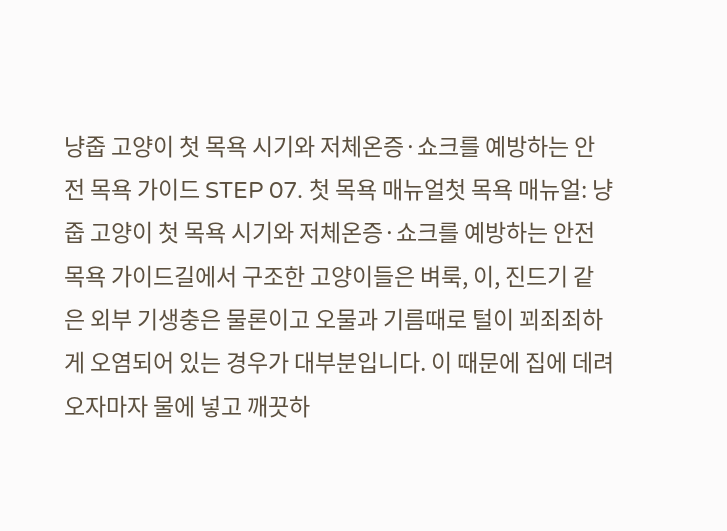냥줍 고양이 첫 목욕 시기와 저체온증·쇼크를 예방하는 안전 목욕 가이드 STEP 07. 첫 목욕 매뉴얼첫 목욕 매뉴얼: 냥줍 고양이 첫 목욕 시기와 저체온증·쇼크를 예방하는 안전 목욕 가이드길에서 구조한 고양이들은 벼룩, 이, 진드기 같은 외부 기생충은 물론이고 오물과 기름때로 털이 꾀죄죄하게 오염되어 있는 경우가 대부분입니다. 이 때문에 집에 데려오자마자 물에 넣고 깨끗하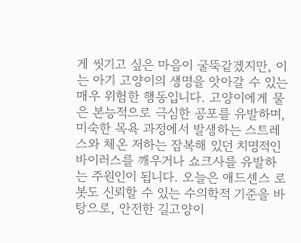게 씻기고 싶은 마음이 굴뚝같겠지만, 이는 아기 고양이의 생명을 앗아갈 수 있는 매우 위험한 행동입니다. 고양이에게 물은 본능적으로 극심한 공포를 유발하며, 미숙한 목욕 과정에서 발생하는 스트레스와 체온 저하는 잠복해 있던 치명적인 바이러스를 깨우거나 쇼크사를 유발하는 주원인이 됩니다. 오늘은 애드센스 로봇도 신뢰할 수 있는 수의학적 기준을 바탕으로, 안전한 길고양이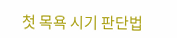첫 목욕 시기 판단법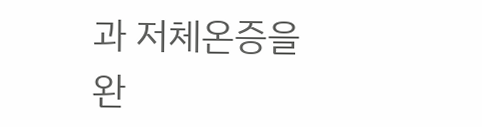과 저체온증을 완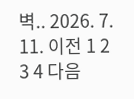벽.. 2026. 7. 11. 이전 1 2 3 4 다음